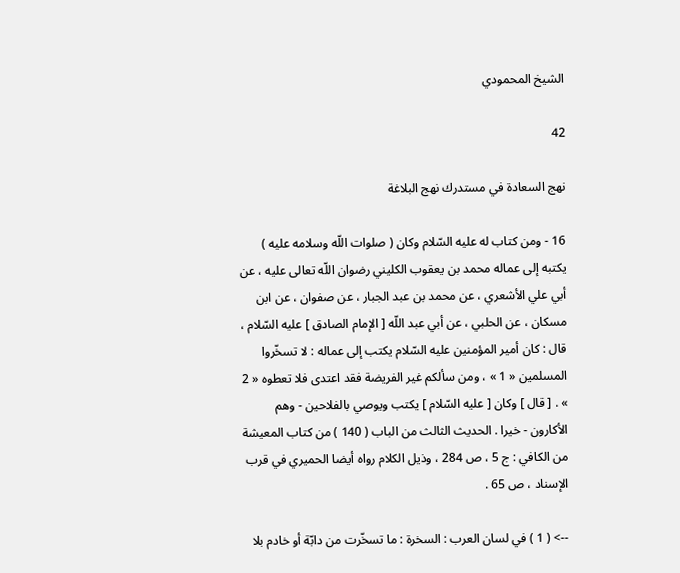الشيخ المحمودي

42

نهج السعادة في مستدرك نهج البلاغة

16 - ومن كتاب له عليه السّلام وكان ( صلوات اللّه وسلامه عليه ) يكتبه إلى عماله محمد بن يعقوب الكليني رضوان اللّه تعالى عليه ، عن أبي علي الأشعري ، عن محمد بن عبد الجبار ، عن صفوان ، عن ابن مسكان ، عن الحلبي ، عن أبي عبد اللّه [ الإمام الصادق ] عليه السّلام ، قال : كان أمير المؤمنين عليه السّلام يكتب إلى عماله : لا تسخّروا المسلمين « 1 » ، ومن سألكم غير الفريضة فقد اعتدى فلا تعطوه « 2 » . [ قال ] وكان [ عليه السّلام ] يكتب ويوصي بالفلاحين - وهم الأكارون - خيرا . الحديث الثالث من الباب ( 140 ) من كتاب المعيشة من الكافي : ج 5 ، ص 284 ، وذيل الكلام رواه أيضا الحميري في قرب الإسناد ، ص 65 .

--> ( 1 ) في لسان العرب : السخرة : ما تسخّرت من دابّة أو خادم بلا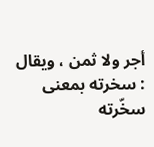أجر ولا ثمن ، ويقال : سخرته بمعنى سخّرته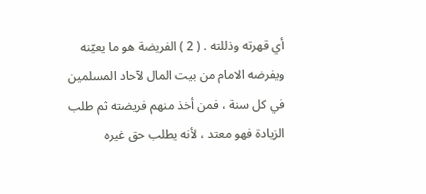أي قهرته وذللته . ( 2 ) الفريضة هو ما يعيّنه ويفرضه الامام من بيت المال لآحاد المسلمين في كل سنة ، فمن أخذ منهم فريضته ثم طلب الزيادة فهو معتد ، لأنه يطلب حق غيره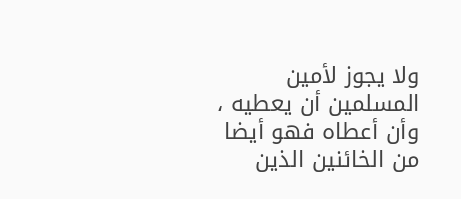ولا يجوز لأمين المسلمين أن يعطيه ، وأن أعطاه فهو أيضا من الخائنين الذين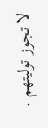لا تجوز توليتهم .